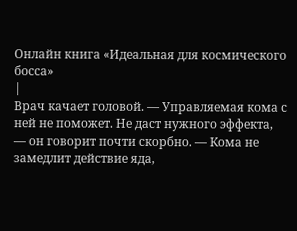Онлайн книга «Идеальная для космического босса»
|
Врач качает головой. — Управляемая кома с ней не поможет. Не даст нужного эффекта, — он говорит почти скорбно. — Кома не замедлит действие яда,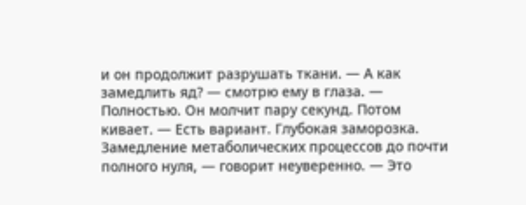и он продолжит разрушать ткани. — А как замедлить яд? — смотрю ему в глаза. — Полностью. Он молчит пару секунд. Потом кивает. — Есть вариант. Глубокая заморозка. Замедление метаболических процессов до почти полного нуля, — говорит неуверенно. — Это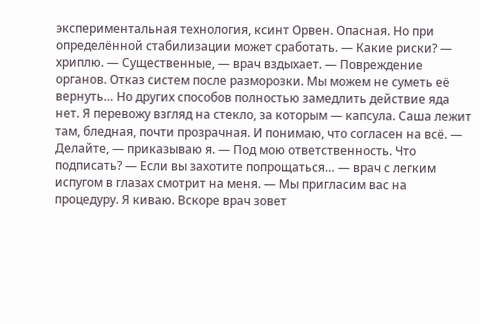экспериментальная технология, ксинт Орвен. Опасная. Но при определённой стабилизации может сработать. — Какие риски? — хриплю. — Существенные, — врач вздыхает. — Повреждение органов. Отказ систем после разморозки. Мы можем не суметь её вернуть… Но других способов полностью замедлить действие яда нет. Я перевожу взгляд на стекло, за которым — капсула. Саша лежит там, бледная, почти прозрачная. И понимаю, что согласен на всё. — Делайте, — приказываю я. — Под мою ответственность. Что подписать? — Если вы захотите попрощаться… — врач с легким испугом в глазах смотрит на меня. — Мы пригласим вас на процедуру. Я киваю. Вскоре врач зовет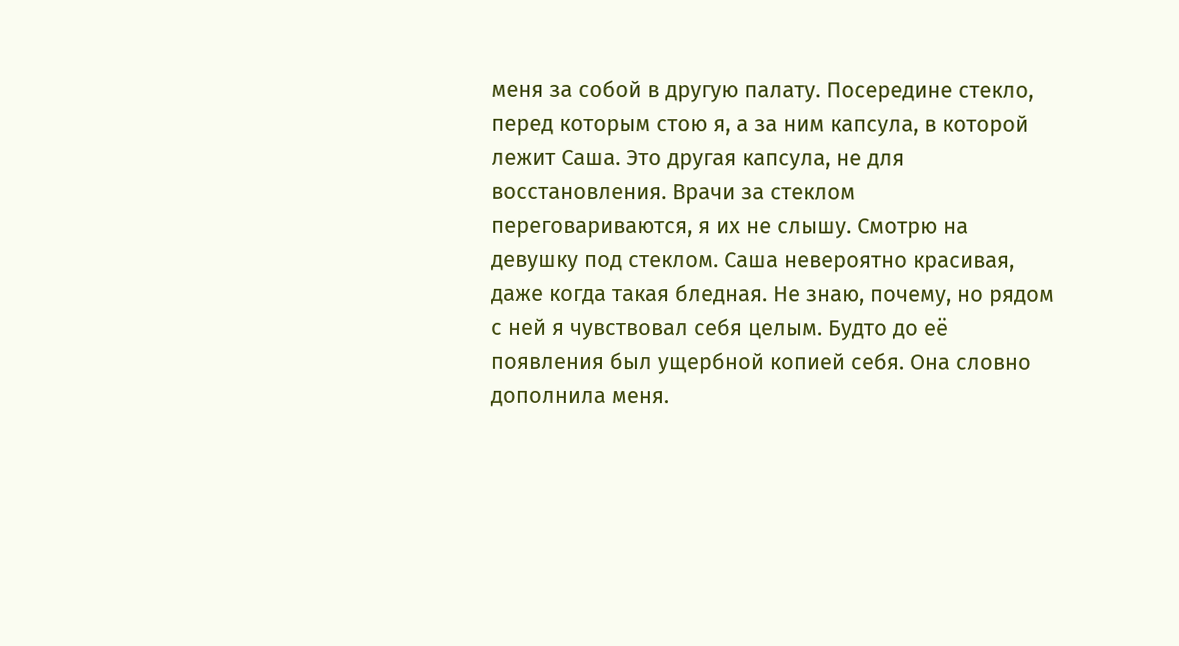меня за собой в другую палату. Посередине стекло, перед которым стою я, а за ним капсула, в которой лежит Саша. Это другая капсула, не для восстановления. Врачи за стеклом переговариваются, я их не слышу. Смотрю на девушку под стеклом. Саша невероятно красивая, даже когда такая бледная. Не знаю, почему, но рядом с ней я чувствовал себя целым. Будто до её появления был ущербной копией себя. Она словно дополнила меня.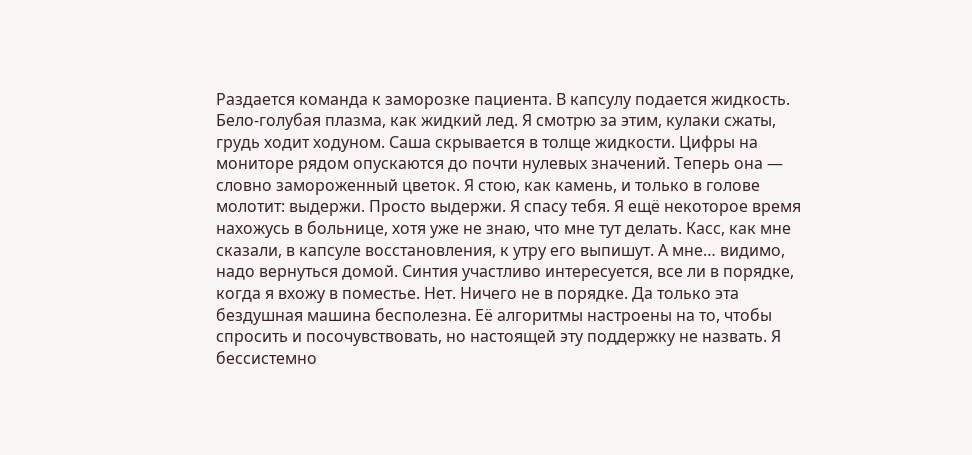Раздается команда к заморозке пациента. В капсулу подается жидкость. Бело-голубая плазма, как жидкий лед. Я смотрю за этим, кулаки сжаты, грудь ходит ходуном. Саша скрывается в толще жидкости. Цифры на мониторе рядом опускаются до почти нулевых значений. Теперь она — словно замороженный цветок. Я стою, как камень, и только в голове молотит: выдержи. Просто выдержи. Я спасу тебя. Я ещё некоторое время нахожусь в больнице, хотя уже не знаю, что мне тут делать. Касс, как мне сказали, в капсуле восстановления, к утру его выпишут. А мне… видимо, надо вернуться домой. Синтия участливо интересуется, все ли в порядке, когда я вхожу в поместье. Нет. Ничего не в порядке. Да только эта бездушная машина бесполезна. Её алгоритмы настроены на то, чтобы спросить и посочувствовать, но настоящей эту поддержку не назвать. Я бессистемно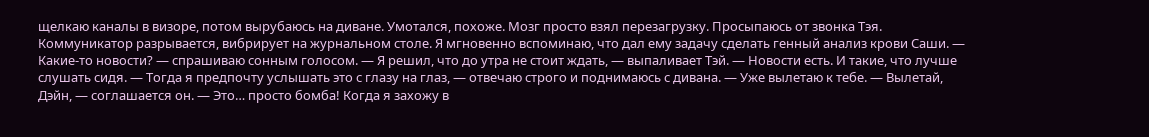щелкаю каналы в визоре, потом вырубаюсь на диване. Умотался, похоже. Мозг просто взял перезагрузку. Просыпаюсь от звонка Тэя. Коммуникатор разрывается, вибрирует на журнальном столе. Я мгновенно вспоминаю, что дал ему задачу сделать генный анализ крови Саши. — Какие-то новости? — спрашиваю сонным голосом. — Я решил, что до утра не стоит ждать, — выпаливает Тэй. — Новости есть. И такие, что лучше слушать сидя. — Тогда я предпочту услышать это с глазу на глаз, — отвечаю строго и поднимаюсь с дивана. — Уже вылетаю к тебе. — Вылетай, Дэйн, — соглашается он. — Это… просто бомба! Когда я захожу в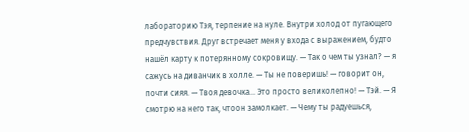лабораторию Тэя, терпение на нуле. Внутри холод от пугающего предчувствия. Друг встречает меня у входа с выражением, будто нашёл карту к потерянному сокровищу. — Так о чем ты узнал? — я сажусь на диванчик в холле. — Ты не поверишь! — говорит он, почти сияя. — Твоя девочка… Это просто великолепно! — Тэй. — Я смотрю на него так, чтоон замолкает. — Чему ты радуешься,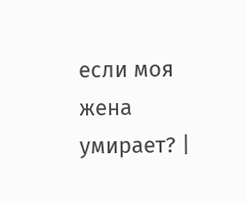если моя жена умирает? |